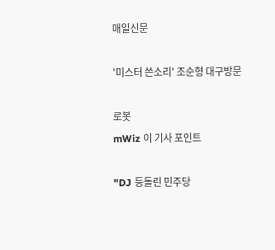매일신문

'미스터 쓴소리' 조순형 대구방문

로봇
mWiz 이 기사 포인트

"DJ 등돌린 민주당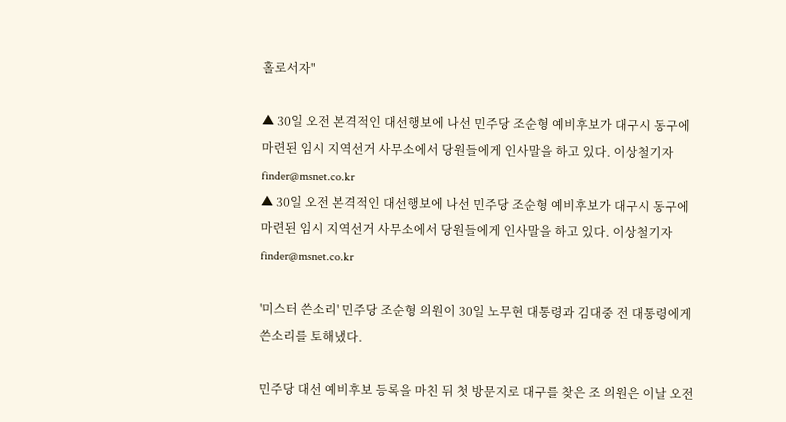홀로서자"

▲ 30일 오전 본격적인 대선행보에 나선 민주당 조순형 예비후보가 대구시 동구에 마련된 임시 지역선거 사무소에서 당원들에게 인사말을 하고 있다. 이상철기자 finder@msnet.co.kr
▲ 30일 오전 본격적인 대선행보에 나선 민주당 조순형 예비후보가 대구시 동구에 마련된 임시 지역선거 사무소에서 당원들에게 인사말을 하고 있다. 이상철기자 finder@msnet.co.kr

'미스터 쓴소리' 민주당 조순형 의원이 30일 노무현 대통령과 김대중 전 대통령에게 쓴소리를 토해냈다.

민주당 대선 예비후보 등록을 마친 뒤 첫 방문지로 대구를 찾은 조 의원은 이날 오전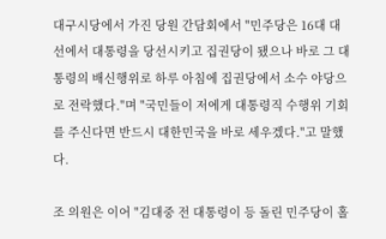대구시당에서 가진 당원 간담회에서 "민주당은 16대 대선에서 대통령을 당선시키고 집권당이 됐으나 바로 그 대통령의 배신행위로 하루 아침에 집권당에서 소수 야당으로 전락했다."며 "국민들이 저에게 대통령직 수행위 기회를 주신다면 반드시 대한민국을 바로 세우겠다."고 말했다.

조 의원은 이어 "김대중 전 대통령이 등 돌린 민주당이 홀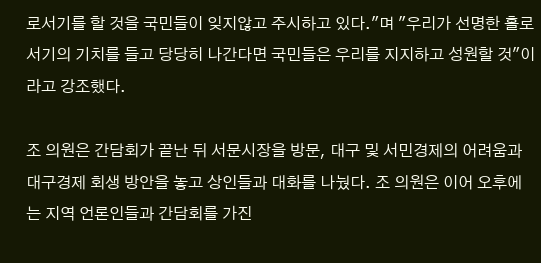로서기를 할 것을 국민들이 잊지않고 주시하고 있다."며 "우리가 선명한 홀로서기의 기치를 들고 당당히 나간다면 국민들은 우리를 지지하고 성원할 것"이라고 강조했다.

조 의원은 간담회가 끝난 뒤 서문시장을 방문, 대구 및 서민경제의 어려움과 대구경제 회생 방안을 놓고 상인들과 대화를 나눴다. 조 의원은 이어 오후에는 지역 언론인들과 간담회를 가진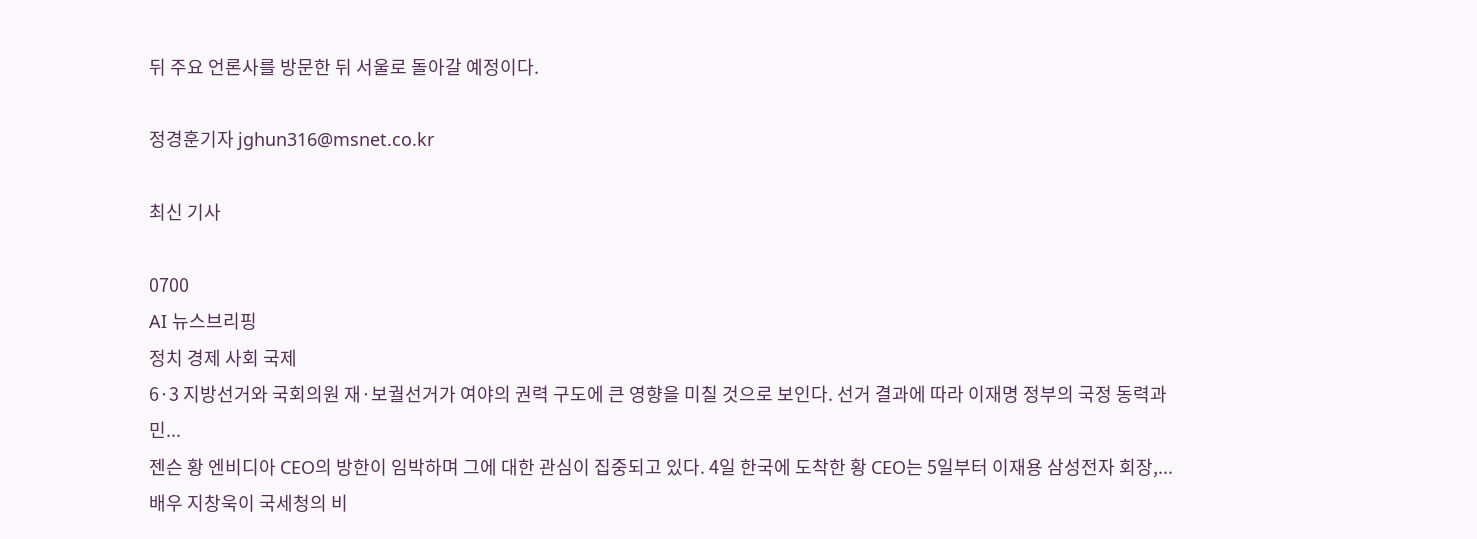뒤 주요 언론사를 방문한 뒤 서울로 돌아갈 예정이다.

정경훈기자 jghun316@msnet.co.kr

최신 기사

0700
AI 뉴스브리핑
정치 경제 사회 국제
6·3 지방선거와 국회의원 재·보궐선거가 여야의 권력 구도에 큰 영향을 미칠 것으로 보인다. 선거 결과에 따라 이재명 정부의 국정 동력과 민...
젠슨 황 엔비디아 CEO의 방한이 임박하며 그에 대한 관심이 집중되고 있다. 4일 한국에 도착한 황 CEO는 5일부터 이재용 삼성전자 회장,...
배우 지창욱이 국세청의 비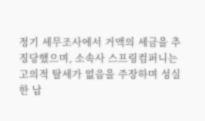정기 세무조사에서 거액의 세금을 추징당했으며, 소속사 스프링컴퍼니는 고의적 탈세가 없음을 주장하며 성실한 납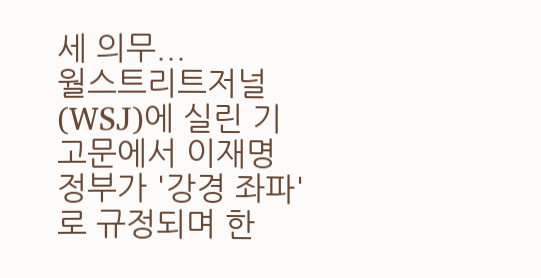세 의무...
월스트리트저널(WSJ)에 실린 기고문에서 이재명 정부가 '강경 좌파'로 규정되며 한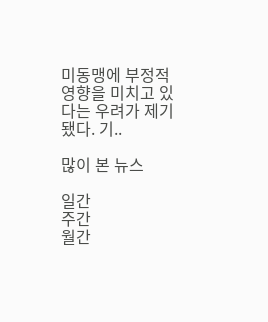미동맹에 부정적 영향을 미치고 있다는 우려가 제기됐다. 기..

많이 본 뉴스

일간
주간
월간